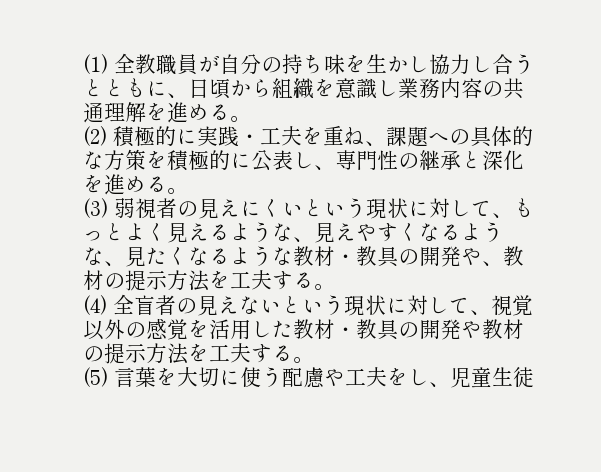(1) 全教職員が自分の持ち味を生かし協力し合うとともに、日頃から組織を意識し業務内容の共通理解を進める。
(2) 積極的に実践・工夫を重ね、課題への具体的な方策を積極的に公表し、専門性の継承と深化を進める。
(3) 弱視者の見えにくいという現状に対して、もっとよく見えるような、見えやすくなるような、見たくなるような教材・教具の開発や、教材の提示方法を工夫する。
(4) 全盲者の見えないという現状に対して、視覚以外の感覚を活用した教材・教具の開発や教材の提示方法を工夫する。
(5) 言葉を大切に使う配慮や工夫をし、児童生徒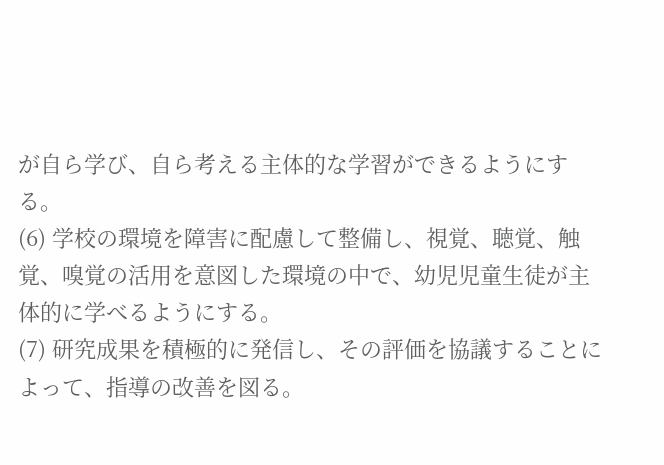が自ら学び、自ら考える主体的な学習ができるようにする。
(6) 学校の環境を障害に配慮して整備し、視覚、聴覚、触覚、嗅覚の活用を意図した環境の中で、幼児児童生徒が主体的に学べるようにする。
(7) 研究成果を積極的に発信し、その評価を協議することによって、指導の改善を図る。